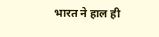भारत ने हाल ही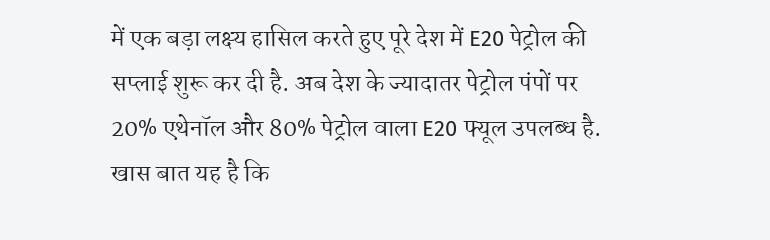में एक बड़ा लक्ष्य हासिल करते हुए पूरे देश में E20 पेट्रोल की सप्लाई शुरू कर दी है. अब देश के ज्यादातर पेट्रोल पंपों पर 20% एथेनॉल और 80% पेट्रोल वाला E20 फ्यूल उपलब्ध है. खास बात यह है कि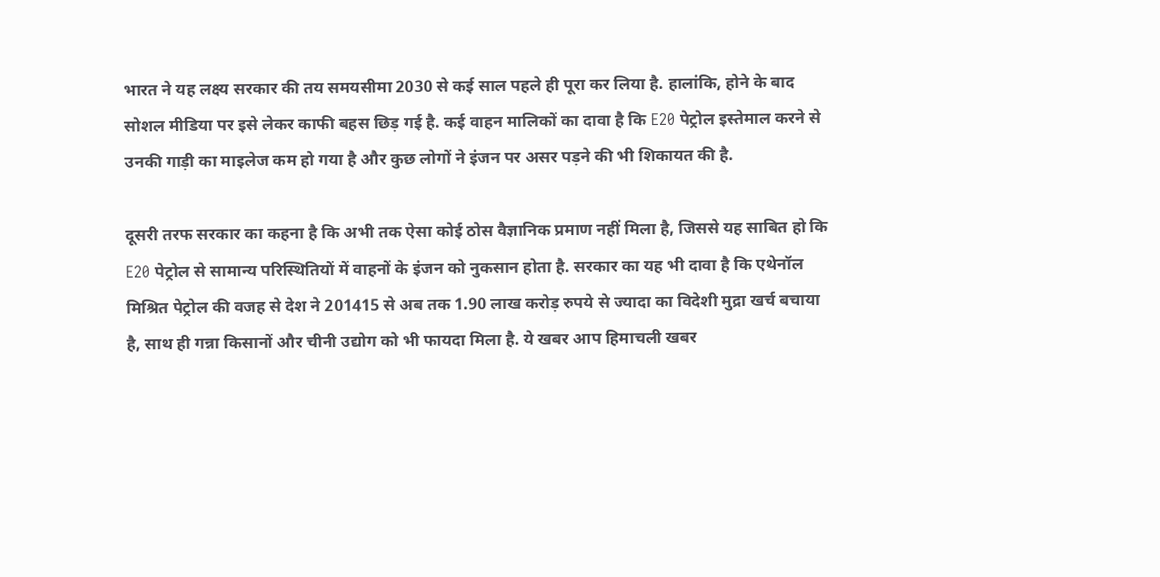भारत ने यह लक्ष्य सरकार की तय समयसीमा 2030 से कई साल पहले ही पूरा कर लिया है. हालांकि, होने के बाद सोशल मीडिया पर इसे लेकर काफी बहस छिड़ गई है. कई वाहन मालिकों का दावा है कि E20 पेट्रोल इस्तेमाल करने से उनकी गाड़ी का माइलेज कम हो गया है और कुछ लोगों ने इंजन पर असर पड़ने की भी शिकायत की है.

दूसरी तरफ सरकार का कहना है कि अभी तक ऐसा कोई ठोस वैज्ञानिक प्रमाण नहीं मिला है, जिससे यह साबित हो कि E20 पेट्रोल से सामान्य परिस्थितियों में वाहनों के इंजन को नुकसान होता है. सरकार का यह भी दावा है कि एथेनॉल मिश्रित पेट्रोल की वजह से देश ने 201415 से अब तक 1.90 लाख करोड़ रुपये से ज्यादा का विदेशी मुद्रा खर्च बचाया है, साथ ही गन्ना किसानों और चीनी उद्योग को भी फायदा मिला है. ये खबर आप हिमाचली खबर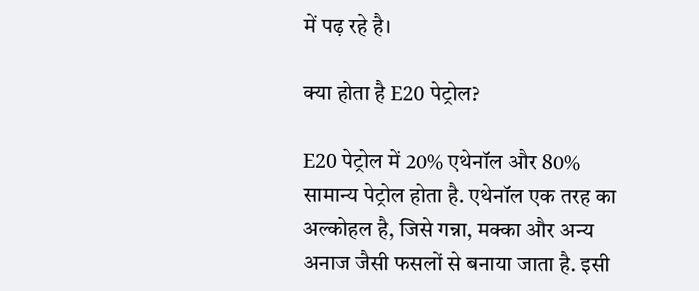में पढ़ रहे है।

क्या होता है E20 पेट्रोल?

E20 पेट्रोल में 20% एथेनॉल और 80% सामान्य पेट्रोल होता है. एथेनॉल एक तरह का अल्कोहल है, जिसे गन्ना, मक्का और अन्य अनाज जैसी फसलों से बनाया जाता है. इसी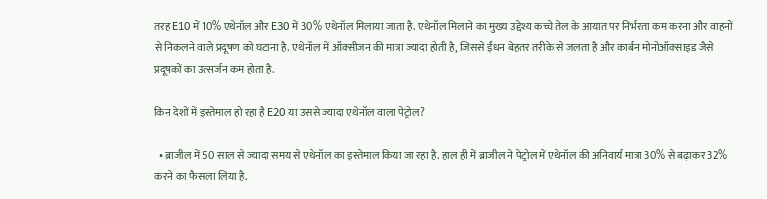तरह E10 में 10% एथेनॉल और E30 में 30% एथेनॉल मिलाया जाता है. एथेनॉल मिलाने का मुख्य उद्देश्य कच्चे तेल के आयात पर निर्भरता कम करना और वाहनों से निकलने वाले प्रदूषण को घटाना है. एथेनॉल में ऑक्सीजन की मात्रा ज्यादा होती है, जिससे ईंधन बेहतर तरीके से जलता है और कार्बन मोनोऑक्साइड जैसे प्रदूषकों का उत्सर्जन कम होता है.

किन देशों में इस्तेमाल हो रहा है E20 या उससे ज्यादा एथेनॉल वाला पेट्रोल?

  • ब्राजील में 50 साल से ज्यादा समय से एथेनॉल का इस्तेमाल किया जा रहा है. हाल ही में ब्राजील ने पेट्रोल में एथेनॉल की अनिवार्य मात्रा 30% से बढ़ाकर 32% करने का फैसला लिया है.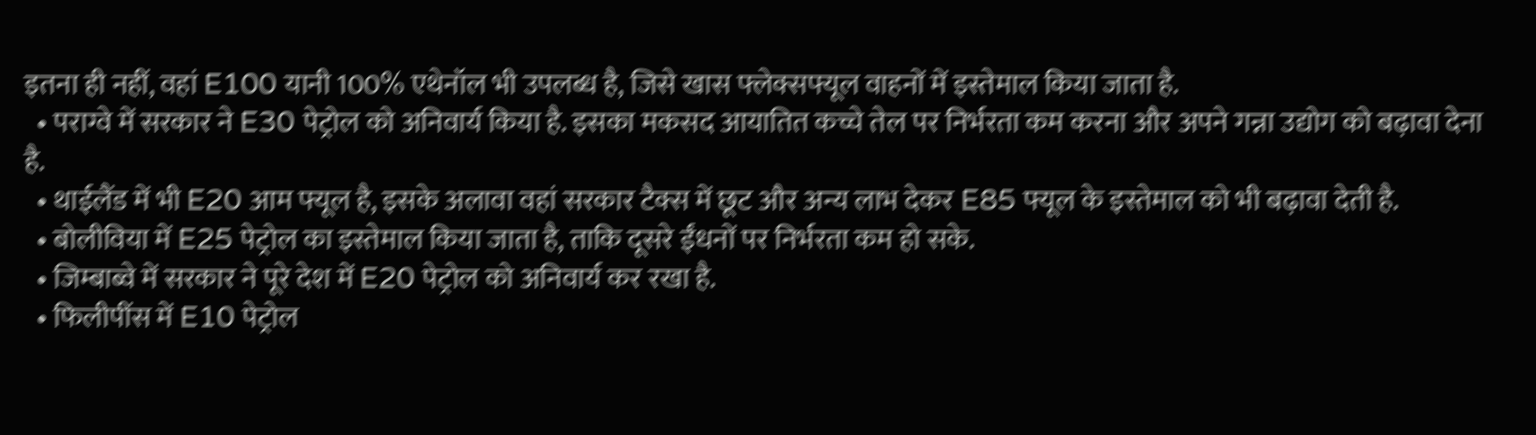इतना ही नहीं, वहां E100 यानी 100% एथेनॉल भी उपलब्ध है, जिसे खास फ्लेक्सफ्यूल वाहनों में इस्तेमाल किया जाता है.
  • पराग्वे में सरकार ने E30 पेट्रोल को अनिवार्य किया है. इसका मकसद आयातित कच्चे तेल पर निर्भरता कम करना और अपने गन्ना उद्योग को बढ़ावा देना है.
  • थाईलैंड में भी E20 आम फ्यूल है, इसके अलावा वहां सरकार टैक्स में छूट और अन्य लाभ देकर E85 फ्यूल के इस्तेमाल को भी बढ़ावा देती है.
  • बोलीविया में E25 पेट्रोल का इस्तेमाल किया जाता है, ताकि दूसरे ईंधनों पर निर्भरता कम हो सके.
  • जिम्बाब्वे में सरकार ने पूरे देश में E20 पेट्रोल को अनिवार्य कर रखा है.
  • फिलीपींस में E10 पेट्रोल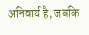अनिवार्य है, जबकि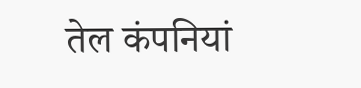तेल कंपनियां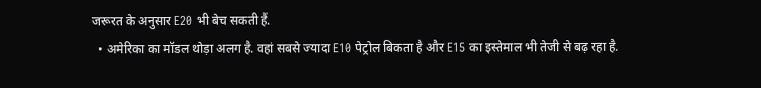जरूरत के अनुसार E20 भी बेच सकती हैं.
  • अमेरिका का मॉडल थोड़ा अलग है. वहां सबसे ज्यादा E10 पेट्रोल बिकता है और E15 का इस्तेमाल भी तेजी से बढ़ रहा है.